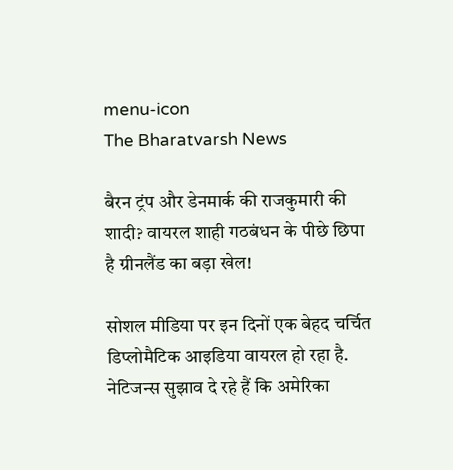menu-icon
The Bharatvarsh News

बैरन ट्रंप और डेनमार्क की राजकुमारी की शादी? वायरल शाही गठबंधन के पीछे छिपा है ग्रीनलैंड का बड़ा खेल!

सोशल मीडिया पर इन दिनों एक बेहद चर्चित डिप्लोमैटिक आइडिया वायरल हो रहा है. नेटिजन्स सुझाव दे रहे हैं कि अमेरिका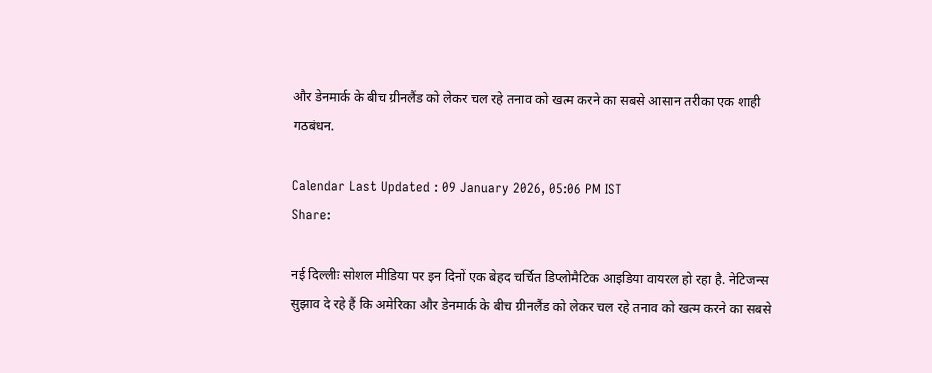और डेनमार्क के बीच ग्रीनलैंड को लेकर चल रहे तनाव को खत्म करने का सबसे आसान तरीका एक शाही गठबंधन.

Calendar Last Updated : 09 January 2026, 05:06 PM IST
Share:

नई दिल्लीः सोशल मीडिया पर इन दिनों एक बेहद चर्चित डिप्लोमैटिक आइडिया वायरल हो रहा है. नेटिजन्स सुझाव दे रहे हैं कि अमेरिका और डेनमार्क के बीच ग्रीनलैंड को लेकर चल रहे तनाव को खत्म करने का सबसे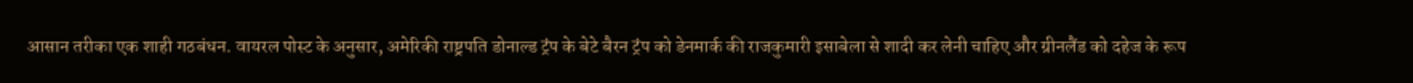आसान तरीका एक शाही गठबंधन. वायरल पोस्ट के अनुसार, अमेरिकी राष्ट्रपति डोनाल्ड ट्रंप के बेटे बैरन ट्रंप को डेनमार्क की राजकुमारी इसाबेला से शादी कर लेनी चाहिए और ग्रीनलैंड को दहेज के रूप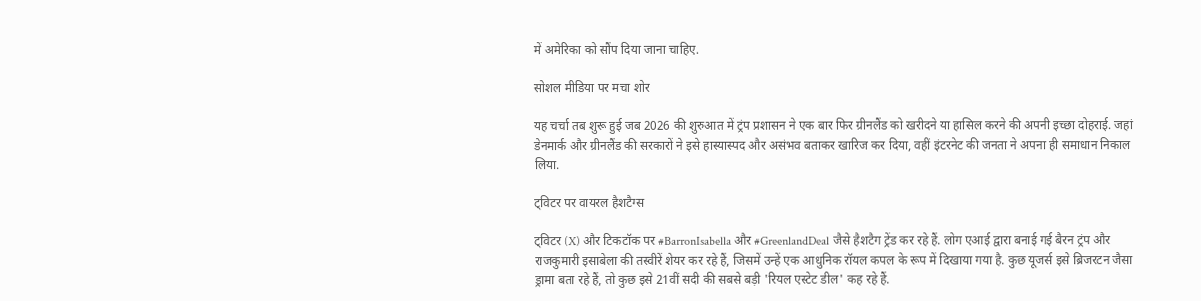में अमेरिका को सौंप दिया जाना चाहिए.

सोशल मीडिया पर मचा शोर

यह चर्चा तब शुरू हुई जब 2026 की शुरुआत में ट्रंप प्रशासन ने एक बार फिर ग्रीनलैंड को खरीदने या हासिल करने की अपनी इच्छा दोहराई. जहां डेनमार्क और ग्रीनलैंड की सरकारों ने इसे हास्यास्पद और असंभव बताकर खारिज कर दिया, वहीं इंटरनेट की जनता ने अपना ही समाधान निकाल लिया.

ट्विटर पर वायरल हैशटैग्स

ट्विटर (X) और टिकटॉक पर #BarronIsabella और #GreenlandDeal जैसे हैशटैग ट्रेंड कर रहे हैं. लोग एआई द्वारा बनाई गई बैरन ट्रंप और राजकुमारी इसाबेला की तस्वीरें शेयर कर रहे हैं, जिसमें उन्हें एक आधुनिक रॉयल कपल के रूप में दिखाया गया है. कुछ यूजर्स इसे ब्रिजरटन जैसा ड्रामा बता रहे हैं, तो कुछ इसे 21वीं सदी की सबसे बड़ी 'रियल एस्टेट डील' कह रहे हैं.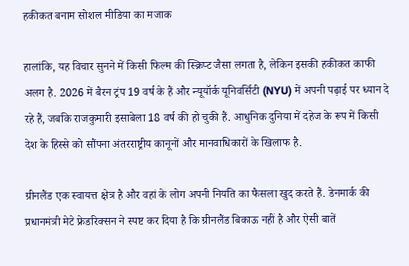हकीकत बनाम सोशल मीडिया का मजाक

हालांकि, यह विचार सुनने में किसी फिल्म की स्क्रिप्ट जैसा लगता है, लेकिन इसकी हकीकत काफी अलग है. 2026 में बैरन ट्रंप 19 वर्ष के हैं और न्यूयॉर्क यूनिवर्सिटी (NYU) में अपनी पढ़ाई पर ध्यान दे रहे हैं, जबकि राजकुमारी इसाबेला 18 वर्ष की हो चुकी हैं. आधुनिक दुनिया में दहेज के रूप में किसी देश के हिस्से को सौंपना अंतरराष्ट्रीय कानूनों और मानवाधिकारों के खिलाफ है.

ग्रीनलैंड एक स्वायत्त क्षेत्र है और वहां के लोग अपनी नियति का फैसला खुद करते हैं. डेनमार्क की प्रधानमंत्री मेटे फ्रेडरिक्सन ने स्पष्ट कर दिया है कि ग्रीनलैंड बिकाऊ नहीं है और ऐसी बातें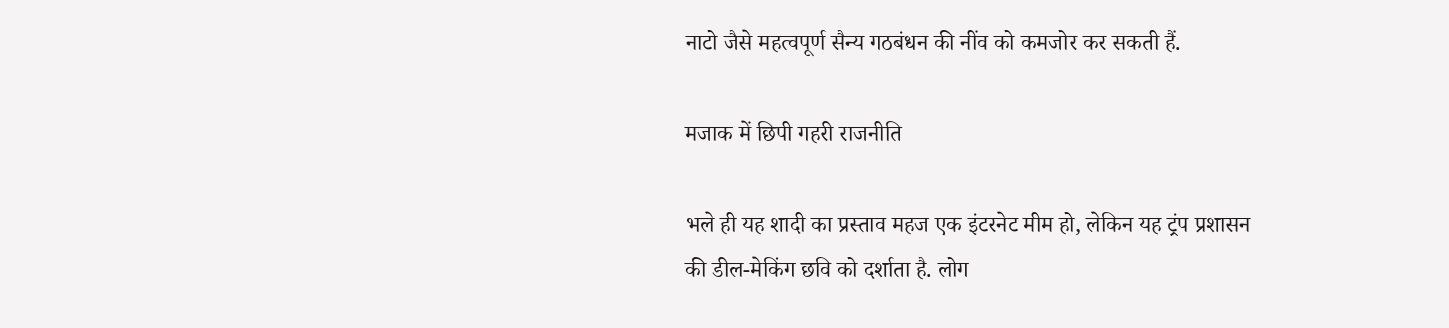नाटो जैसे महत्वपूर्ण सैन्य गठबंधन की नींव को कमजोर कर सकती हैं.

मजाक में छिपी गहरी राजनीति

भले ही यह शादी का प्रस्ताव महज एक इंटरनेट मीम हो, लेकिन यह ट्रंप प्रशासन की डील-मेकिंग छवि को दर्शाता है. लोग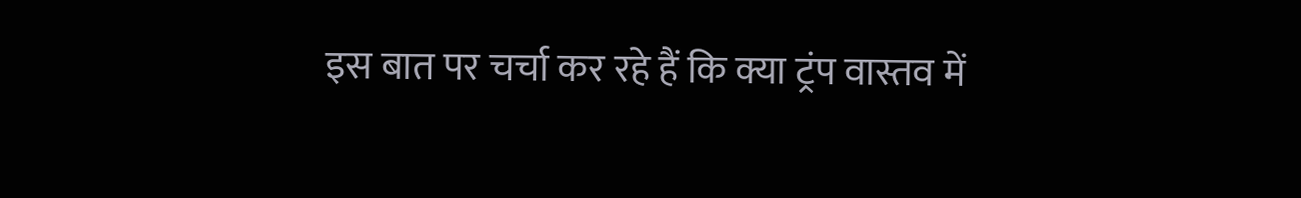इस बात पर चर्चा कर रहे हैं कि क्या ट्रंप वास्तव में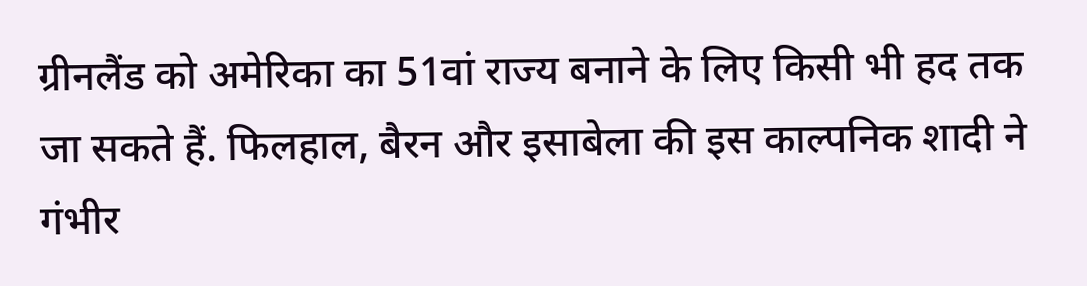ग्रीनलैंड को अमेरिका का 51वां राज्य बनाने के लिए किसी भी हद तक जा सकते हैं. फिलहाल, बैरन और इसाबेला की इस काल्पनिक शादी ने गंभीर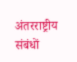अंतरराष्ट्रीय संबंधों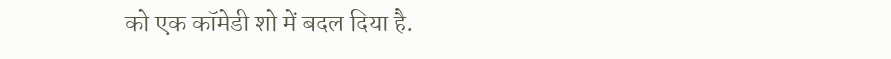को एक कॉमेडी शो में बदल दिया है.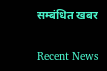सम्बंधित खबर

Recent News